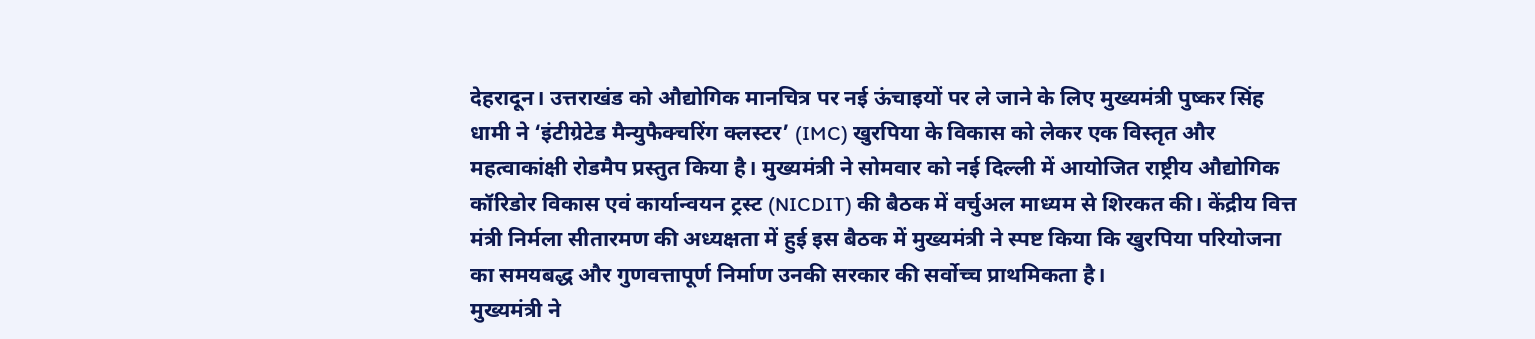देहरादून। उत्तराखंड को औद्योगिक मानचित्र पर नई ऊंचाइयों पर ले जाने के लिए मुख्यमंत्री पुष्कर सिंह धामी ने ‘इंटीग्रेटेड मैन्युफैक्चरिंग क्लस्टर’ (IMC) खुरपिया के विकास को लेकर एक विस्तृत और महत्वाकांक्षी रोडमैप प्रस्तुत किया है। मुख्यमंत्री ने सोमवार को नई दिल्ली में आयोजित राष्ट्रीय औद्योगिक कॉरिडोर विकास एवं कार्यान्वयन ट्रस्ट (NICDIT) की बैठक में वर्चुअल माध्यम से शिरकत की। केंद्रीय वित्त मंत्री निर्मला सीतारमण की अध्यक्षता में हुई इस बैठक में मुख्यमंत्री ने स्पष्ट किया कि खुरपिया परियोजना का समयबद्ध और गुणवत्तापूर्ण निर्माण उनकी सरकार की सर्वोच्च प्राथमिकता है।
मुख्यमंत्री ने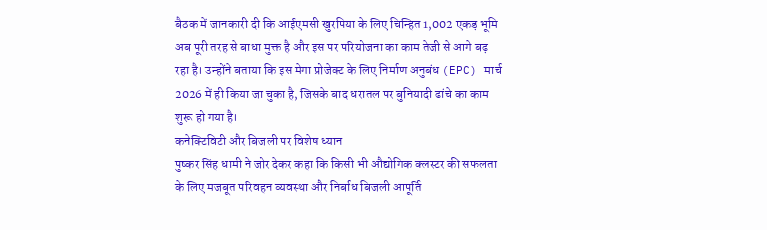बैठक में जानकारी दी कि आईएमसी खुरपिया के लिए चिन्हित 1,002 एकड़ भूमि अब पूरी तरह से बाधा मुक्त है और इस पर परियोजना का काम तेजी से आगे बढ़ रहा है। उन्होंने बताया कि इस मेगा प्रोजेक्ट के लिए निर्माण अनुबंध (EPC) मार्च 2026 में ही किया जा चुका है, जिसके बाद धरातल पर बुनियादी ढांचे का काम शुरू हो गया है।
कनेक्टिविटी और बिजली पर विशेष ध्यान
पुष्कर सिंह धामी ने जोर देकर कहा कि किसी भी औद्योगिक क्लस्टर की सफलता के लिए मजबूत परिवहन व्यवस्था और निर्बाध बिजली आपूर्ति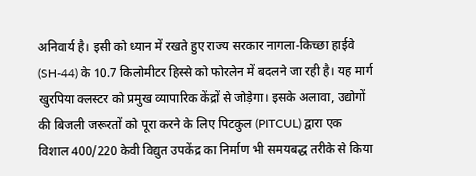अनिवार्य है। इसी को ध्यान में रखते हुए राज्य सरकार नागला-किच्छा हाईवे (SH-44) के 10.7 किलोमीटर हिस्से को फोरलेन में बदलने जा रही है। यह मार्ग खुरपिया क्लस्टर को प्रमुख व्यापारिक केंद्रों से जोड़ेगा। इसके अलावा, उद्योगों की बिजली जरूरतों को पूरा करने के लिए पिटकुल (PITCUL) द्वारा एक विशाल 400/220 केवी विद्युत उपकेंद्र का निर्माण भी समयबद्ध तरीके से किया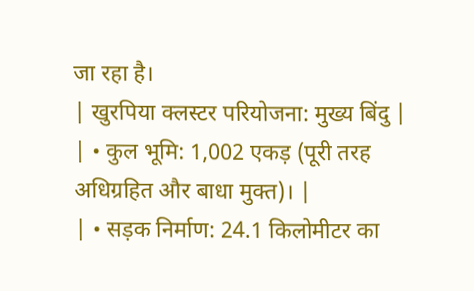जा रहा है।
| खुरपिया क्लस्टर परियोजना: मुख्य बिंदु |
| • कुल भूमि: 1,002 एकड़ (पूरी तरह अधिग्रहित और बाधा मुक्त)। |
| • सड़क निर्माण: 24.1 किलोमीटर का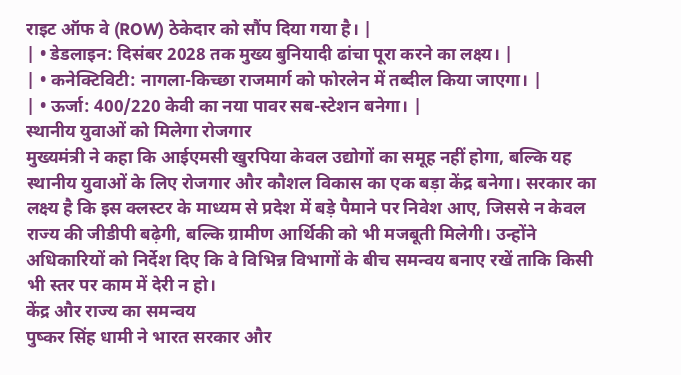राइट ऑफ वे (ROW) ठेकेदार को सौंप दिया गया है। |
| • डेडलाइन: दिसंबर 2028 तक मुख्य बुनियादी ढांचा पूरा करने का लक्ष्य। |
| • कनेक्टिविटी: नागला-किच्छा राजमार्ग को फोरलेन में तब्दील किया जाएगा। |
| • ऊर्जा: 400/220 केवी का नया पावर सब-स्टेशन बनेगा। |
स्थानीय युवाओं को मिलेगा रोजगार
मुख्यमंत्री ने कहा कि आईएमसी खुरपिया केवल उद्योगों का समूह नहीं होगा, बल्कि यह स्थानीय युवाओं के लिए रोजगार और कौशल विकास का एक बड़ा केंद्र बनेगा। सरकार का लक्ष्य है कि इस क्लस्टर के माध्यम से प्रदेश में बड़े पैमाने पर निवेश आए, जिससे न केवल राज्य की जीडीपी बढ़ेगी, बल्कि ग्रामीण आर्थिकी को भी मजबूती मिलेगी। उन्होंने अधिकारियों को निर्देश दिए कि वे विभिन्न विभागों के बीच समन्वय बनाए रखें ताकि किसी भी स्तर पर काम में देरी न हो।
केंद्र और राज्य का समन्वय
पुष्कर सिंह धामी ने भारत सरकार और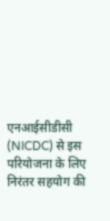एनआईसीडीसी (NICDC) से इस परियोजना के लिए निरंतर सहयोग की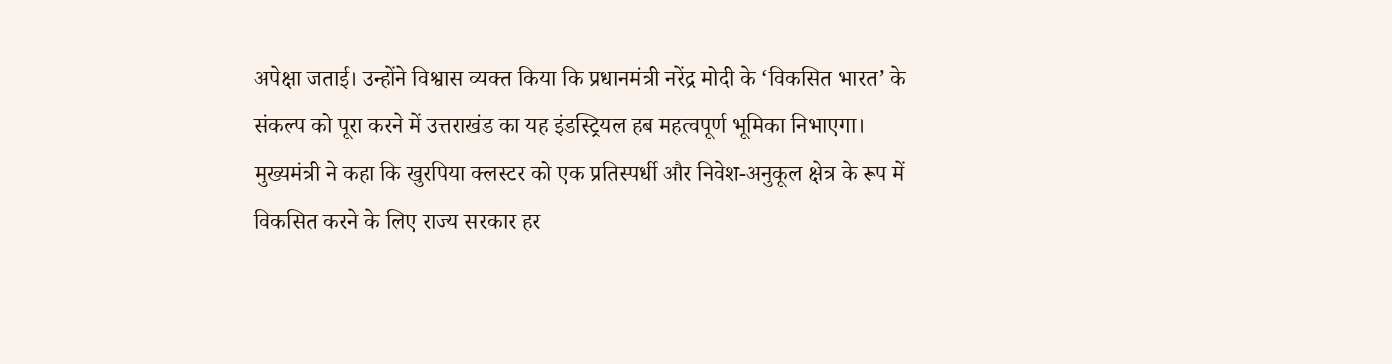अपेक्षा जताई। उन्होंने विश्वास व्यक्त किया कि प्रधानमंत्री नरेंद्र मोदी के ‘विकसित भारत’ के संकल्प को पूरा करने में उत्तराखंड का यह इंडस्ट्रियल हब महत्वपूर्ण भूमिका निभाएगा। मुख्यमंत्री ने कहा कि खुरपिया क्लस्टर को एक प्रतिस्पर्धी और निवेश-अनुकूल क्षेत्र के रूप में विकसित करने के लिए राज्य सरकार हर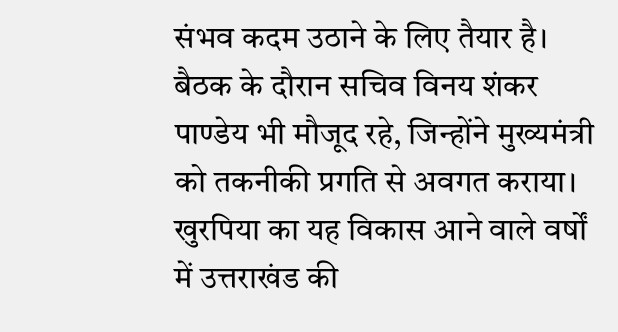संभव कदम उठाने के लिए तैयार है। बैठक के दौरान सचिव विनय शंकर पाण्डेय भी मौजूद रहे, जिन्होंने मुख्यमंत्री को तकनीकी प्रगति से अवगत कराया। खुरपिया का यह विकास आने वाले वर्षों में उत्तराखंड की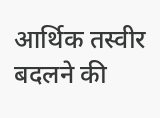आर्थिक तस्वीर बदलने की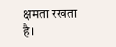क्षमता रखता है।